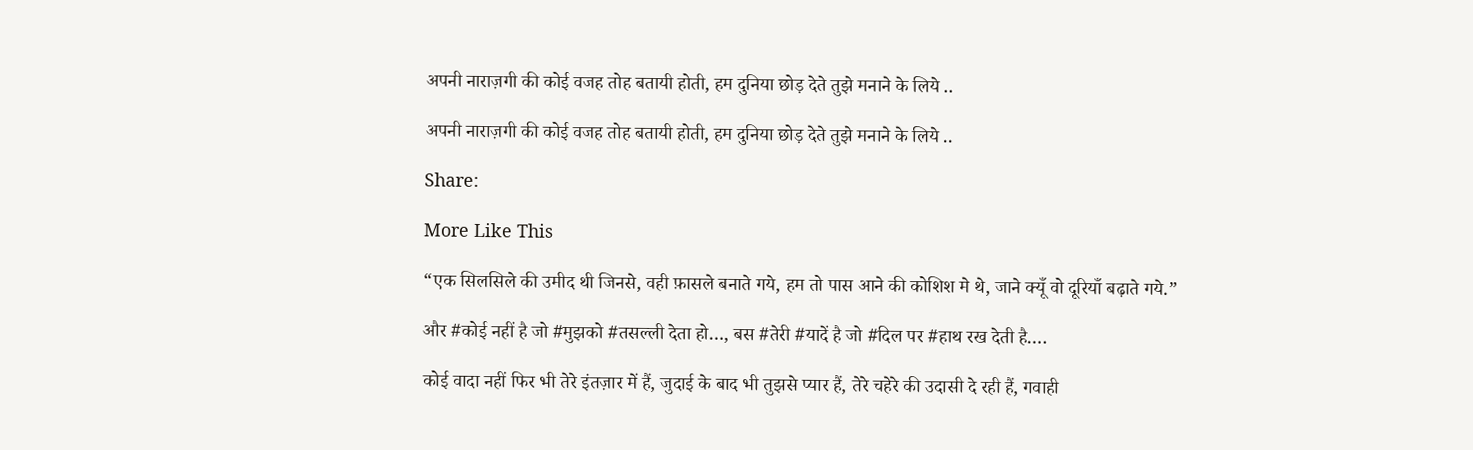अपनी नाराज़गी की कोई वजह तोह बतायी होती, हम दुनिया छोड़ देते तुझे मनाने के लिये ..

अपनी नाराज़गी की कोई वजह तोह बतायी होती, हम दुनिया छोड़ देते तुझे मनाने के लिये ..

Share:

More Like This

“एक सिलसिले की उमीद थी जिनसे, वही फ़ासले बनाते गये, हम तो पास आने की कोशिश मे थे, जाने क्यूँ वो दूरियाँ बढ़ाते गये.”

और #कोई नहीं है जो #मुझको #तसल्ली देता हो…, बस #तेरी #यादें है जो #दिल पर #हाथ रख देती है….

कोई वादा नहीं फिर भी तेरे इंतज़ार में हैं, जुदाई के बाद भी तुझसे प्यार हैं, तेरे चहेरे की उदासी दे रही हैं, गवाही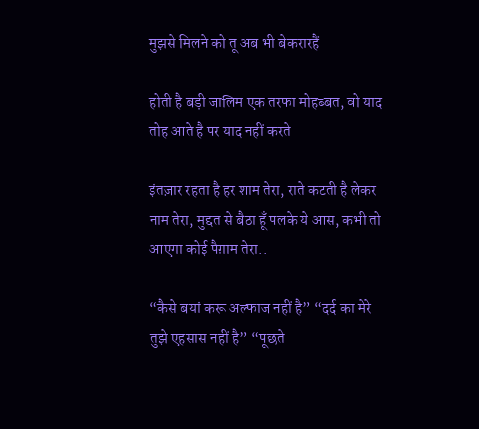मुझसे मिलने को तू अब भी बेकरारहैं

होती है बड़ी जालिम एक तरफा मोहब्बत, वो याद तोह आते है पर याद नहीं करते

इंतज़ार रहता है हर शाम तेरा, राते कटती है लेकर नाम तेरा, मुद्दत से बैठा हूँ पलके ये आस, कभी तो आएगा कोई पैग़ाम तेरा..

“कैसे बयां करू अल्फाज नहीं है” “दर्द का मेरे तुझे एहसास नहीं है” “पूछते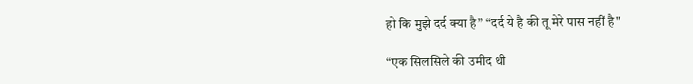हो कि मुझे दर्द क्या है” “दर्द ये है की तू मेरे पास नहीं है"

“एक सिलसिले की उमीद थी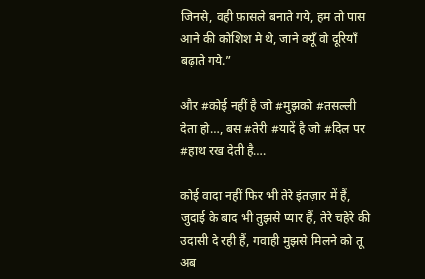जिनसे, वही फ़ासले बनाते गये, हम तो पास आने की कोशिश मे थे, जाने क्यूँ वो दूरियाँ बढ़ाते गये.”

और #कोई नहीं है जो #मुझको #तसल्ली देता हो…, बस #तेरी #यादें है जो #दिल पर #हाथ रख देती है….

कोई वादा नहीं फिर भी तेरे इंतज़ार में हैं, जुदाई के बाद भी तुझसे प्यार हैं, तेरे चहेरे की उदासी दे रही हैं, गवाही मुझसे मिलने को तू अब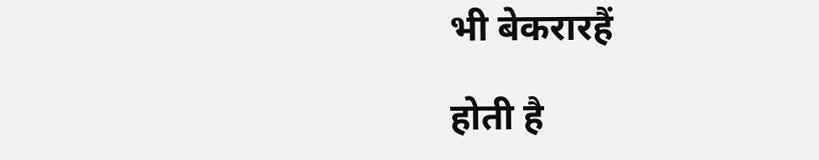भी बेकरारहैं

होती है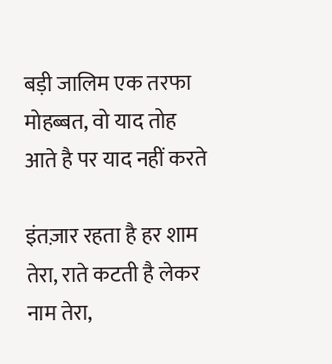बड़ी जालिम एक तरफा मोहब्बत, वो याद तोह आते है पर याद नहीं करते

इंतज़ार रहता है हर शाम तेरा, राते कटती है लेकर नाम तेरा,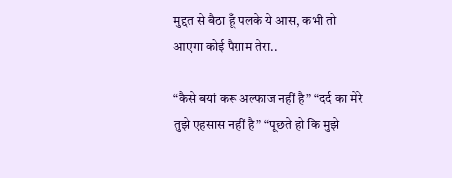मुद्दत से बैठा हूँ पलके ये आस, कभी तो आएगा कोई पैग़ाम तेरा..

“कैसे बयां करू अल्फाज नहीं है” “दर्द का मेरे तुझे एहसास नहीं है” “पूछते हो कि मुझे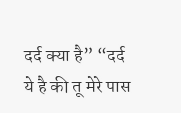दर्द क्या है” “दर्द ये है की तू मेरे पास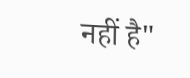नहीं है"